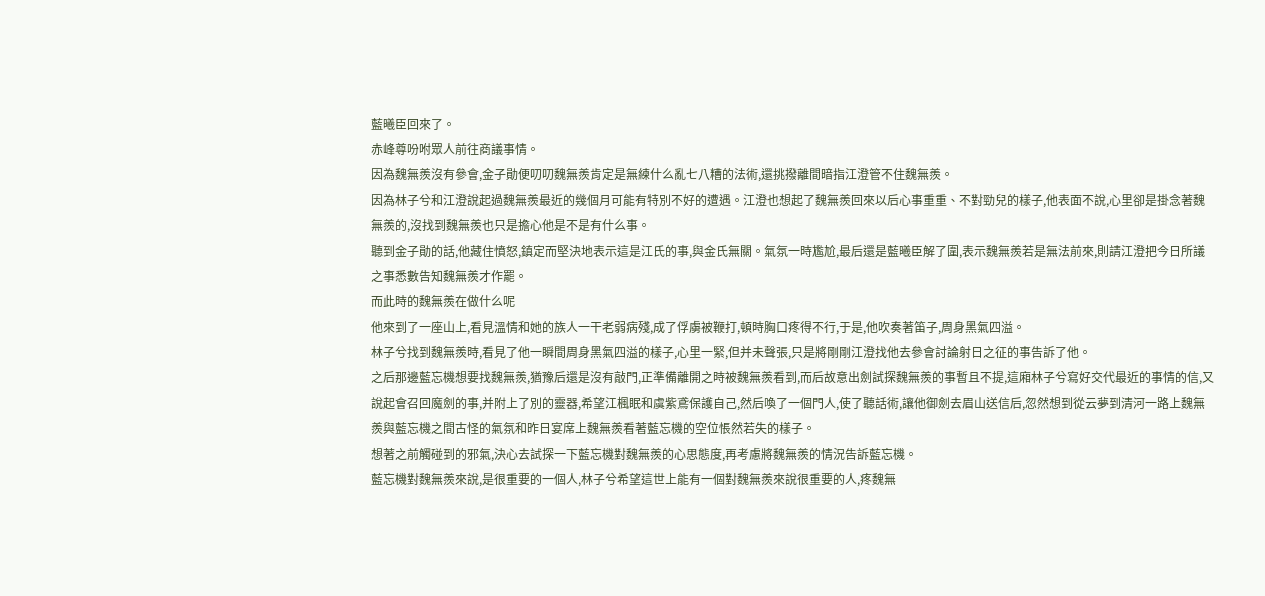藍曦臣回來了。
赤峰尊吩咐眾人前往商議事情。
因為魏無羨沒有參會,金子勛便叨叨魏無羨肯定是無練什么亂七八糟的法術,還挑撥離間暗指江澄管不住魏無羨。
因為林子兮和江澄說起過魏無羨最近的幾個月可能有特別不好的遭遇。江澄也想起了魏無羨回來以后心事重重、不對勁兒的樣子,他表面不說,心里卻是掛念著魏無羨的,沒找到魏無羨也只是擔心他是不是有什么事。
聽到金子勛的話,他藏住憤怒,鎮定而堅決地表示這是江氏的事,與金氏無關。氣氛一時尷尬,最后還是藍曦臣解了圍,表示魏無羨若是無法前來,則請江澄把今日所議之事悉數告知魏無羨才作罷。
而此時的魏無羨在做什么呢
他來到了一座山上,看見溫情和她的族人一干老弱病殘,成了俘虜被鞭打,頓時胸口疼得不行,于是,他吹奏著笛子,周身黑氣四溢。
林子兮找到魏無羨時,看見了他一瞬間周身黑氣四溢的樣子,心里一緊,但并未聲張,只是將剛剛江澄找他去參會討論射日之征的事告訴了他。
之后那邊藍忘機想要找魏無羨,猶豫后還是沒有敲門,正準備離開之時被魏無羨看到,而后故意出劍試探魏無羨的事暫且不提,這廂林子兮寫好交代最近的事情的信,又說起會召回魔劍的事,并附上了別的靈器,希望江楓眠和虞紫鳶保護自己,然后喚了一個門人,使了聽話術,讓他御劍去眉山送信后,忽然想到從云夢到清河一路上魏無羨與藍忘機之間古怪的氣氛和昨日宴席上魏無羨看著藍忘機的空位悵然若失的樣子。
想著之前觸碰到的邪氣,決心去試探一下藍忘機對魏無羨的心思態度,再考慮將魏無羨的情況告訴藍忘機。
藍忘機對魏無羨來說,是很重要的一個人,林子兮希望這世上能有一個對魏無羨來說很重要的人,疼魏無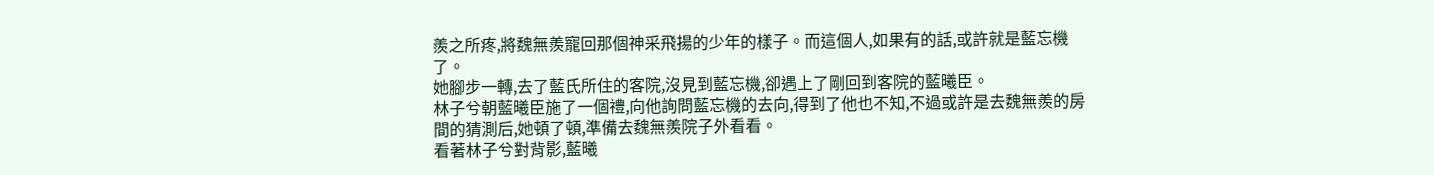羨之所疼,將魏無羨寵回那個神采飛揚的少年的樣子。而這個人,如果有的話,或許就是藍忘機了。
她腳步一轉,去了藍氏所住的客院,沒見到藍忘機,卻遇上了剛回到客院的藍曦臣。
林子兮朝藍曦臣施了一個禮,向他詢問藍忘機的去向,得到了他也不知,不過或許是去魏無羨的房間的猜測后,她頓了頓,準備去魏無羨院子外看看。
看著林子兮對背影,藍曦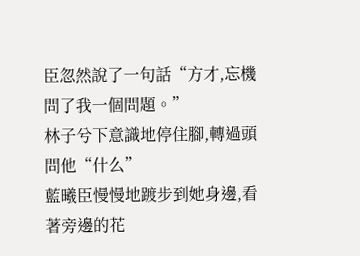臣忽然說了一句話“方才,忘機問了我一個問題。”
林子兮下意識地停住腳,轉過頭問他“什么”
藍曦臣慢慢地踱步到她身邊,看著旁邊的花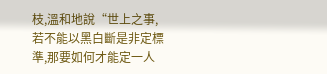枝,溫和地說“世上之事,若不能以黑白斷是非定標準,那要如何才能定一人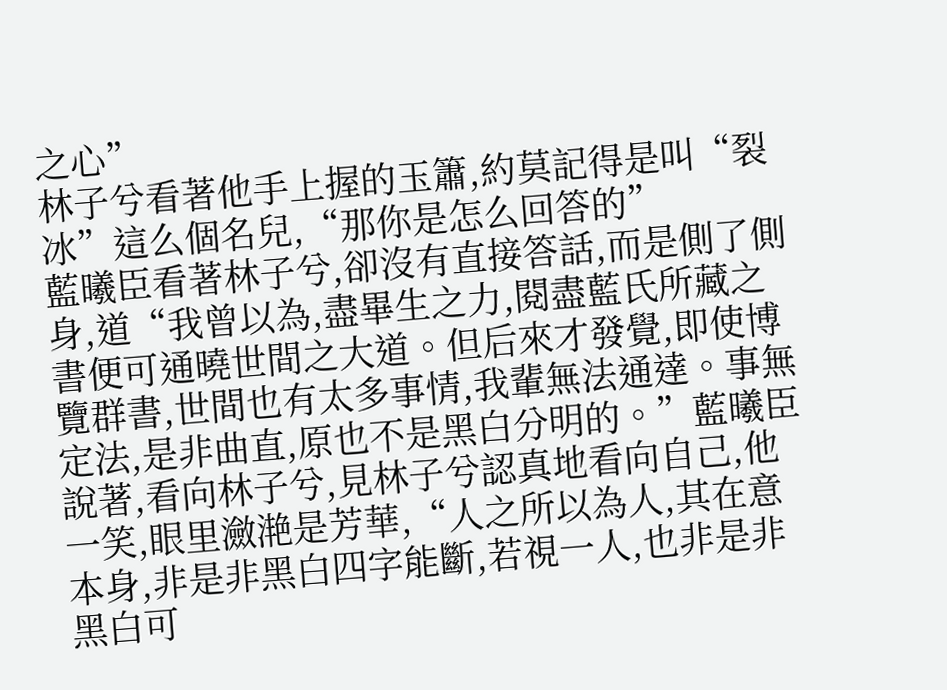之心”
林子兮看著他手上握的玉簫,約莫記得是叫“裂冰”這么個名兒,“那你是怎么回答的”
藍曦臣看著林子兮,卻沒有直接答話,而是側了側身,道“我曾以為,盡畢生之力,閱盡藍氏所藏之書便可通曉世間之大道。但后來才發覺,即使博覽群書,世間也有太多事情,我輩無法通達。事無定法,是非曲直,原也不是黑白分明的。”藍曦臣說著,看向林子兮,見林子兮認真地看向自己,他一笑,眼里瀲滟是芳華,“人之所以為人,其在意本身,非是非黑白四字能斷,若視一人,也非是非黑白可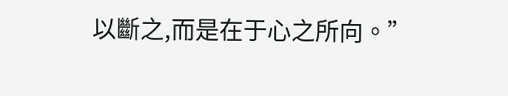以斷之,而是在于心之所向。”